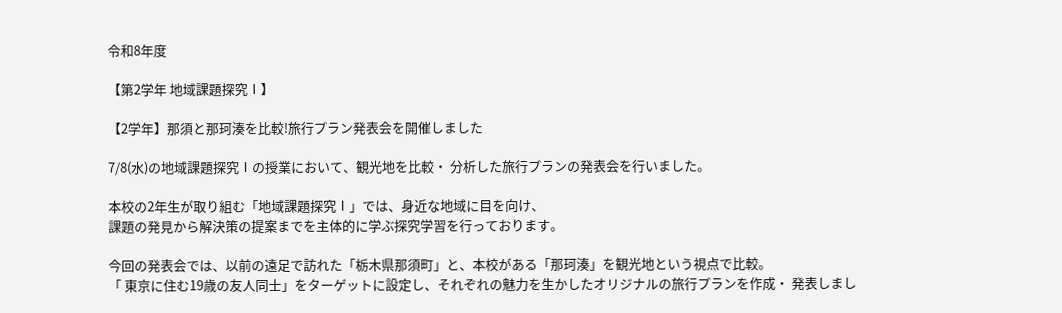令和8年度

【第2学年 地域課題探究Ⅰ】

【2学年】那須と那珂湊を比較!旅行プラン発表会を開催しました

7/8(水)の地域課題探究Ⅰの授業において、観光地を比較・ 分析した旅行プランの発表会を行いました。

本校の2年生が取り組む「地域課題探究Ⅰ」では、身近な地域に目を向け、
課題の発見から解決策の提案までを主体的に学ぶ探究学習を行っております。

今回の発表会では、以前の遠足で訪れた「栃木県那須町」と、本校がある「那珂湊」を観光地という視点で比較。
「 東京に住む19歳の友人同士」をターゲットに設定し、それぞれの魅力を生かしたオリジナルの旅行プランを作成・ 発表しまし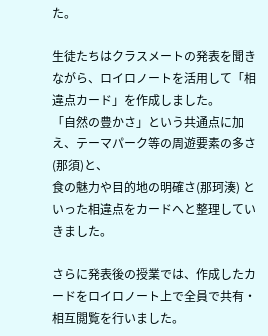た。

生徒たちはクラスメートの発表を聞きながら、ロイロノートを活用して「相違点カード」を作成しました。
「自然の豊かさ」という共通点に加え、テーマパーク等の周遊要素の多さ(那須)と、
食の魅力や目的地の明確さ(那珂湊) といった相違点をカードへと整理していきました。

さらに発表後の授業では、作成したカードをロイロノート上で全員で共有・ 相互閲覧を行いました。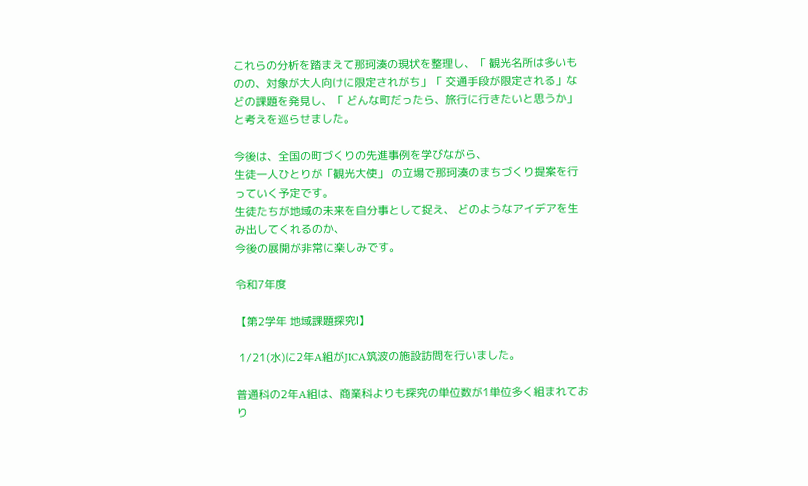これらの分析を踏まえて那珂湊の現状を整理し、「 観光名所は多いものの、対象が大人向けに限定されがち」「 交通手段が限定される」などの課題を発見し、「 どんな町だったら、旅行に行きたいと思うか」と考えを巡らせました。

今後は、全国の町づくりの先進事例を学びながら、
生徒一人ひとりが「観光大使」 の立場で那珂湊のまちづくり提案を行っていく予定です。
生徒たちが地域の未来を自分事として捉え、 どのようなアイデアを生み出してくれるのか、
今後の展開が非常に楽しみです。

令和7年度

【第2学年 地域課題探究Ⅰ】

 1/21(水)に2年A組がJICA筑波の施設訪問を行いました。

普通科の2年A組は、商業科よりも探究の単位数が1単位多く組まれており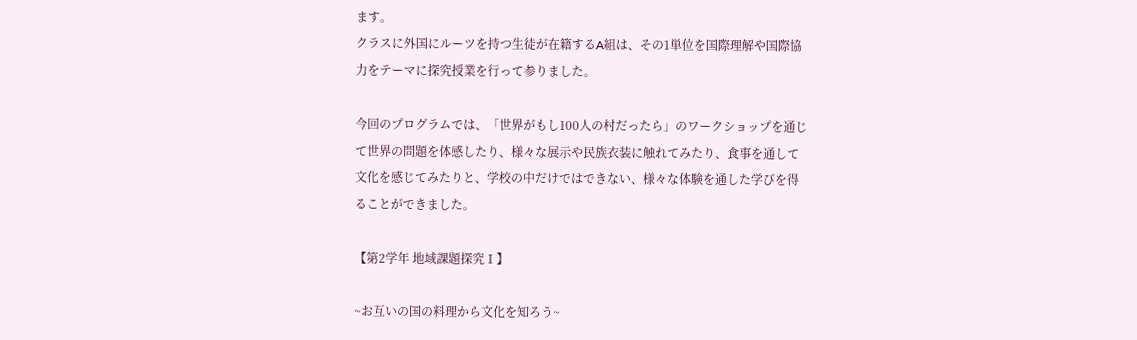ます。
クラスに外国にルーツを持つ生徒が在籍するA組は、その1単位を国際理解や国際協力をテーマに探究授業を行って参りました。

今回のプログラムでは、「世界がもし100人の村だったら」のワークショップを通じて世界の問題を体感したり、様々な展示や民族衣装に触れてみたり、食事を通して文化を感じてみたりと、学校の中だけではできない、様々な体験を通した学びを得ることができました。

【第2学年 地域課題探究Ⅰ】

~お互いの国の料理から文化を知ろう~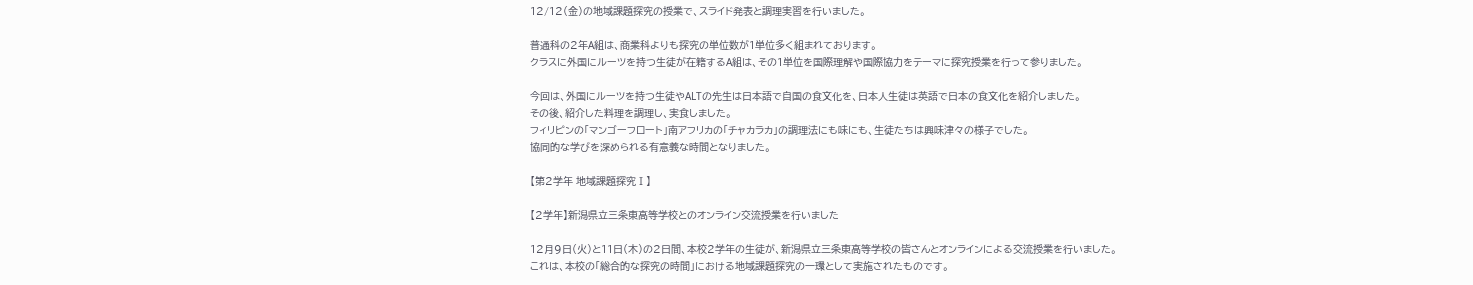12/12(金)の地域課題探究の授業で、スライド発表と調理実習を行いました。

普通科の2年A組は、商業科よりも探究の単位数が1単位多く組まれております。
クラスに外国にルーツを持つ生徒が在籍するA組は、その1単位を国際理解や国際協力をテーマに探究授業を行って参りました。

今回は、外国にルーツを持つ生徒やALTの先生は日本語で自国の食文化を、日本人生徒は英語で日本の食文化を紹介しました。
その後、紹介した料理を調理し、実食しました。
フィリピンの「マンゴーフロート」南アフリカの「チャカラカ」の調理法にも味にも、生徒たちは興味津々の様子でした。
協同的な学びを深められる有意義な時間となりました。

【第2学年 地域課題探究Ⅰ】

【2学年】新潟県立三条東高等学校とのオンライン交流授業を行いました

12月9日(火)と11日(木)の2日間、本校2学年の生徒が、新潟県立三条東高等学校の皆さんとオンラインによる交流授業を行いました。
これは、本校の「総合的な探究の時間」における地域課題探究の一環として実施されたものです。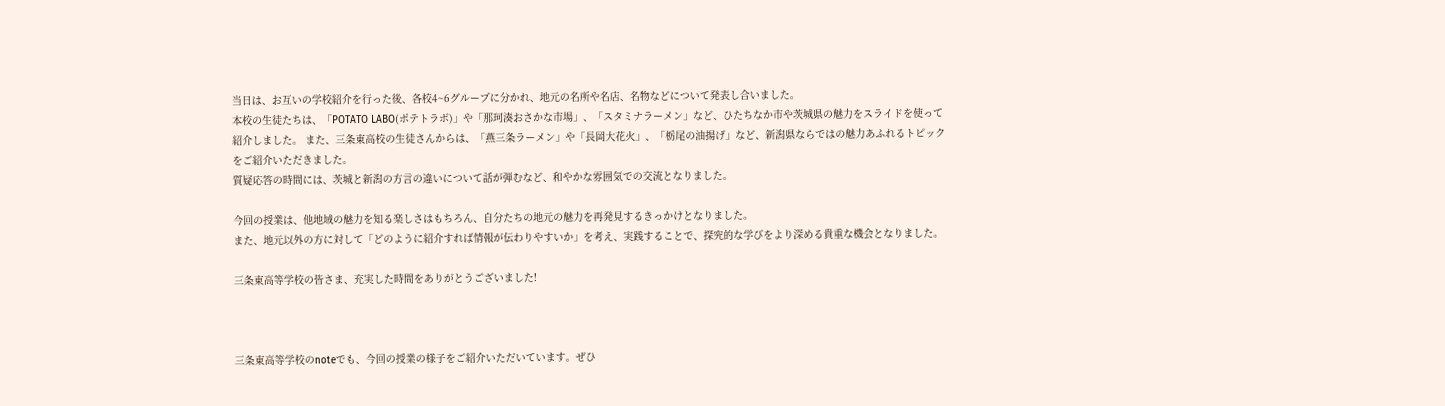当日は、お互いの学校紹介を行った後、各校4~6グループに分かれ、地元の名所や名店、名物などについて発表し合いました。
本校の生徒たちは、「POTATO LABO(ポテトラボ)」や「那珂湊おさかな市場」、「スタミナラーメン」など、ひたちなか市や茨城県の魅力をスライドを使って紹介しました。 また、三条東高校の生徒さんからは、「燕三条ラーメン」や「長岡大花火」、「栃尾の油揚げ」など、新潟県ならではの魅力あふれるトピックをご紹介いただきました。
質疑応答の時間には、茨城と新潟の方言の違いについて話が弾むなど、和やかな雰囲気での交流となりました。

今回の授業は、他地域の魅力を知る楽しさはもちろん、自分たちの地元の魅力を再発見するきっかけとなりました。
また、地元以外の方に対して「どのように紹介すれば情報が伝わりやすいか」を考え、実践することで、探究的な学びをより深める貴重な機会となりました。

三条東高等学校の皆さま、充実した時間をありがとうございました!



三条東高等学校のnoteでも、今回の授業の様子をご紹介いただいています。ぜひ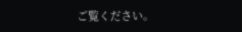ご覧ください。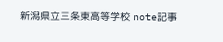新潟県立三条東高等学校 note記事